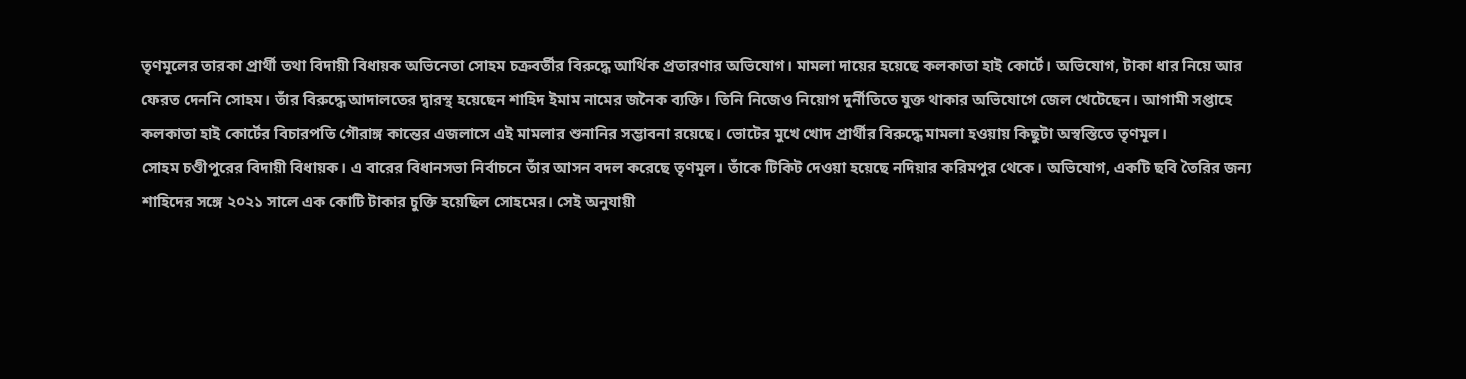তৃণমূলের তারকা প্রার্থী তথা বিদায়ী বিধায়ক অভিনেতা সোহম চক্রবর্তীর বিরুদ্ধে আর্থিক প্রতারণার অভিযোগ। মামলা দায়ের হয়েছে কলকাতা হাই কোর্টে। অভিযোগ, টাকা ধার নিয়ে আর ফেরত দেননি সোহম। তাঁর বিরুদ্ধে আদালতের দ্বারস্থ হয়েছেন শাহিদ ইমাম নামের জনৈক ব্যক্তি। তিনি নিজেও নিয়োগ দুর্নীতিতে যুক্ত থাকার অভিযোগে জেল খেটেছেন। আগামী সপ্তাহে কলকাতা হাই কোর্টের বিচারপতি গৌরাঙ্গ কান্তের এজলাসে এই মামলার শুনানির সম্ভাবনা রয়েছে। ভোটের মুখে খোদ প্রার্থীর বিরুদ্ধে মামলা হওয়ায় কিছুটা অস্বস্তিতে তৃণমূল।
সোহম চণ্ডীপুরের বিদায়ী বিধায়ক। এ বারের বিধানসভা নির্বাচনে তাঁর আসন বদল করেছে তৃণমূল। তাঁকে টিকিট দেওয়া হয়েছে নদিয়ার করিমপুর থেকে। অভিযোগ, একটি ছবি তৈরির জন্য শাহিদের সঙ্গে ২০২১ সালে এক কোটি টাকার চুক্তি হয়েছিল সোহমের। সেই অনুযায়ী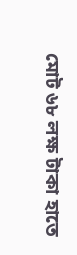মোট ৬৮ লক্ষ টাকা হাতে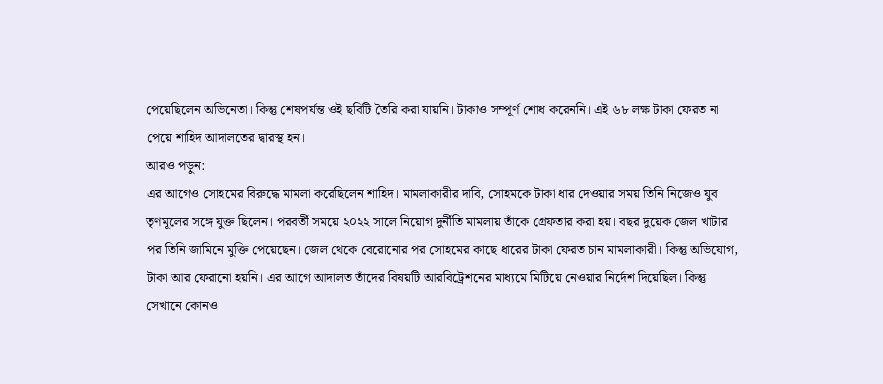পেয়েছিলেন অভিনেতা। কিন্তু শেষপর্যন্ত ওই ছবিটি তৈরি করা যায়নি। টাকাও সম্পূর্ণ শোধ করেননি। এই ৬৮ লক্ষ টাকা ফেরত না পেয়ে শাহিদ আদালতের দ্বারস্থ হন।
আরও পড়ুন:
এর আগেও সোহমের বিরুদ্ধে মামলা করেছিলেন শাহিদ। মামলাকারীর দাবি, সোহমকে টাকা ধার দেওয়ার সময় তিনি নিজেও যুব তৃণমূলের সঙ্গে যুক্ত ছিলেন। পরবর্তী সময়ে ২০২২ সালে নিয়োগ দুর্নীতি মামলায় তাঁকে গ্রেফতার করা হয়। বছর দুয়েক জেল খাটার পর তিনি জামিনে মুক্তি পেয়েছেন। জেল থেকে বেরোনোর পর সোহমের কাছে ধারের টাকা ফেরত চান মামলাকারী। কিন্তু অভিযোগ, টাকা আর ফেরানো হয়নি। এর আগে আদালত তাঁদের বিষয়টি আরবিট্রেশনের মাধ্যমে মিটিয়ে নেওয়ার নির্দেশ দিয়েছিল। কিন্তু সেখানে কোনও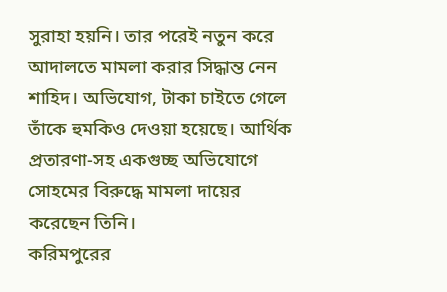সুরাহা হয়নি। তার পরেই নতুন করে আদালতে মামলা করার সিদ্ধান্ত নেন শাহিদ। অভিযোগ, টাকা চাইতে গেলে তাঁকে হুমকিও দেওয়া হয়েছে। আর্থিক প্রতারণা-সহ একগুচ্ছ অভিযোগে সোহমের বিরুদ্ধে মামলা দায়ের করেছেন তিনি।
করিমপুরের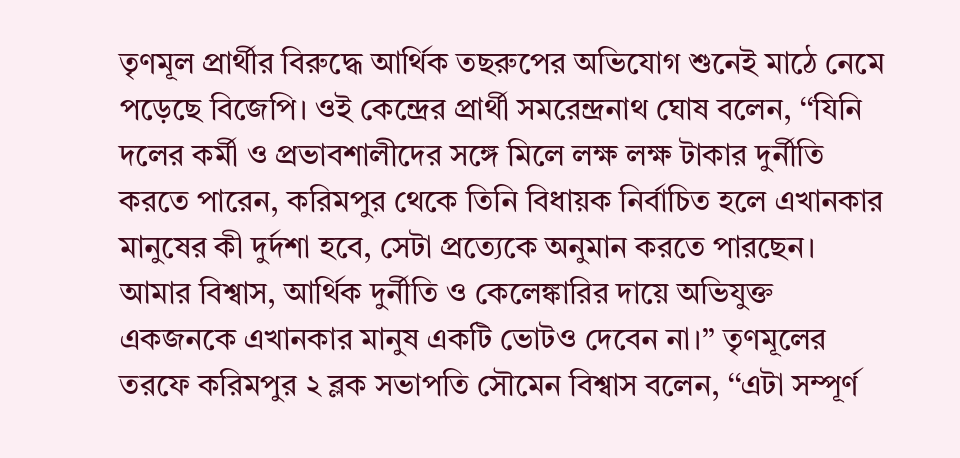তৃণমূল প্রার্থীর বিরুদ্ধে আর্থিক তছরুপের অভিযোগ শুনেই মাঠে নেমে পড়েছে বিজেপি। ওই কেন্দ্রের প্রার্থী সমরেন্দ্রনাথ ঘোষ বলেন, ‘‘যিনি দলের কর্মী ও প্রভাবশালীদের সঙ্গে মিলে লক্ষ লক্ষ টাকার দুর্নীতি করতে পারেন, করিমপুর থেকে তিনি বিধায়ক নির্বাচিত হলে এখানকার মানুষের কী দুর্দশা হবে, সেটা প্রত্যেকে অনুমান করতে পারছেন। আমার বিশ্বাস, আর্থিক দুর্নীতি ও কেলেঙ্কারির দায়ে অভিযুক্ত একজনকে এখানকার মানুষ একটি ভোটও দেবেন না।’’ তৃণমূলের তরফে করিমপুর ২ ব্লক সভাপতি সৌমেন বিশ্বাস বলেন, ‘‘এটা সম্পূর্ণ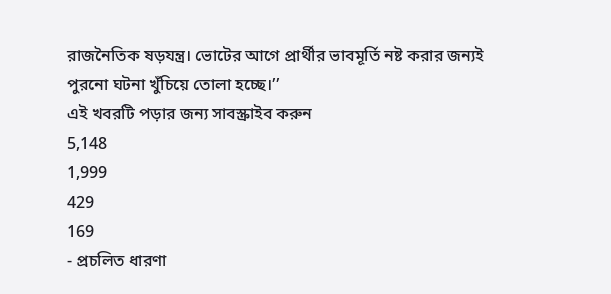রাজনৈতিক ষড়যন্ত্র। ভোটের আগে প্রার্থীর ভাবমূর্তি নষ্ট করার জন্যই পুরনো ঘটনা খুঁচিয়ে তোলা হচ্ছে।’’
এই খবরটি পড়ার জন্য সাবস্ক্রাইব করুন
5,148
1,999
429
169
- প্রচলিত ধারণা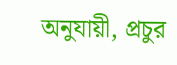অনুযায়ী, প্রচুর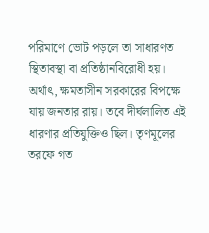পরিমাণে ভোট পড়লে তা সাধারণত স্থিতাবস্থা বা প্রতিষ্ঠানবিরোধী হয়। অর্থাৎ, ক্ষমতাসীন সরকারের বিপক্ষে যায় জনতার রায়। তবে দীর্ঘলালিত এই ধারণার প্রতিযুক্তিও ছিল। তৃণমূলের তরফে গত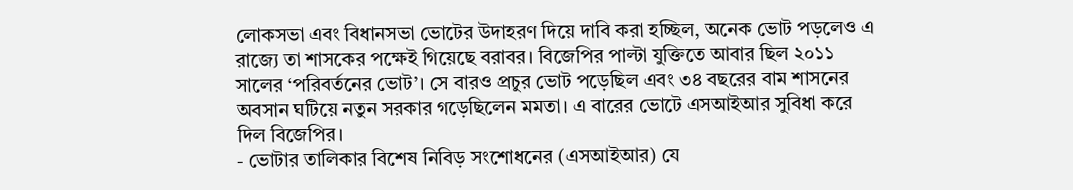লোকসভা এবং বিধানসভা ভোটের উদাহরণ দিয়ে দাবি করা হচ্ছিল, অনেক ভোট পড়লেও এ রাজ্যে তা শাসকের পক্ষেই গিয়েছে বরাবর। বিজেপির পাল্টা যুক্তিতে আবার ছিল ২০১১ সালের ‘পরিবর্তনের ভোট’। সে বারও প্রচুর ভোট পড়েছিল এবং ৩৪ বছরের বাম শাসনের অবসান ঘটিয়ে নতুন সরকার গড়েছিলেন মমতা। এ বারের ভোটে এসআইআর সুবিধা করে দিল বিজেপির।
- ভোটার তালিকার বিশেষ নিবিড় সংশোধনের (এসআইআর) যে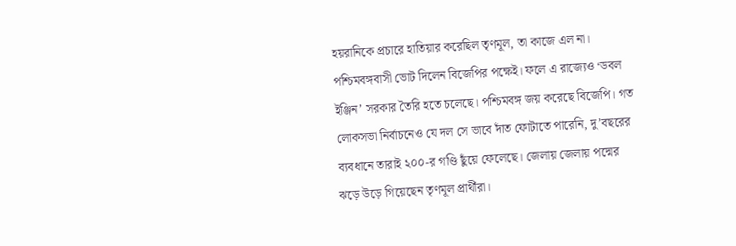হয়রানিকে প্রচারে হাতিয়ার করেছিল তৃণমূল, তা কাজে এল না। পশ্চিমবঙ্গবাসী ভোট দিলেন বিজেপির পক্ষেই। ফলে এ রাজ্যেও ‘ডবল ইঞ্জিন’ সরকার তৈরি হতে চলেছে। পশ্চিমবঙ্গ জয় করেছে বিজেপি। গত লোকসভা নির্বাচনেও যে দল সে ভাবে দাঁত ফোটাতে পারেনি, দু’বছরের ব্যবধানে তারাই ২০০-র গণ্ডি ছুঁয়ে ফেলেছে। জেলায় জেলায় পদ্মের ঝড়ে উড়ে গিয়েছেন তৃণমূল প্রার্থীরা।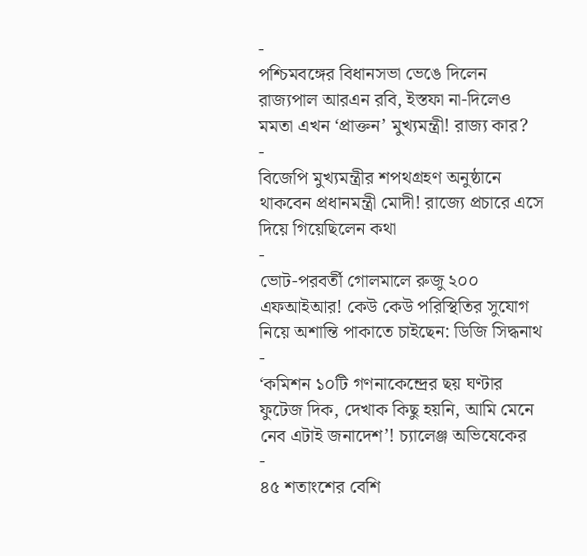-
পশ্চিমবঙ্গের বিধানসভা ভেঙে দিলেন রাজ্যপাল আরএন রবি, ইস্তফা না-দিলেও মমতা এখন ‘প্রাক্তন’ মুখ্যমন্ত্রী! রাজ্য কার?
-
বিজেপি মুখ্যমন্ত্রীর শপথগ্রহণ অনুষ্ঠানে থাকবেন প্রধানমন্ত্রী মোদী! রাজ্যে প্রচারে এসে দিয়ে গিয়েছিলেন কথা
-
ভোট-পরবর্তী গোলমালে রুজু ২০০ এফআইআর! কেউ কেউ পরিস্থিতির সুযোগ নিয়ে অশান্তি পাকাতে চাইছেন: ডিজি সিদ্ধনাথ
-
‘কমিশন ১০টি গণনাকেন্দ্রের ছয় ঘণ্টার ফুটেজ দিক, দেখাক কিছু হয়নি, আমি মেনে নেব এটাই জনাদেশ’! চ্যালেঞ্জ অভিষেকের
-
৪৫ শতাংশের বেশি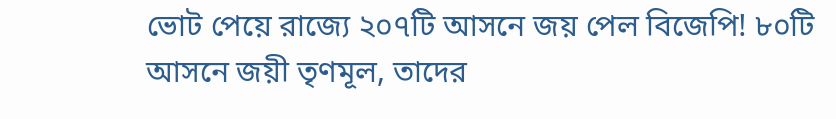ভোট পেয়ে রাজ্যে ২০৭টি আসনে জয় পেল বিজেপি! ৮০টি আসনে জয়ী তৃণমূল, তাদের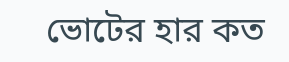ভোটের হার কত